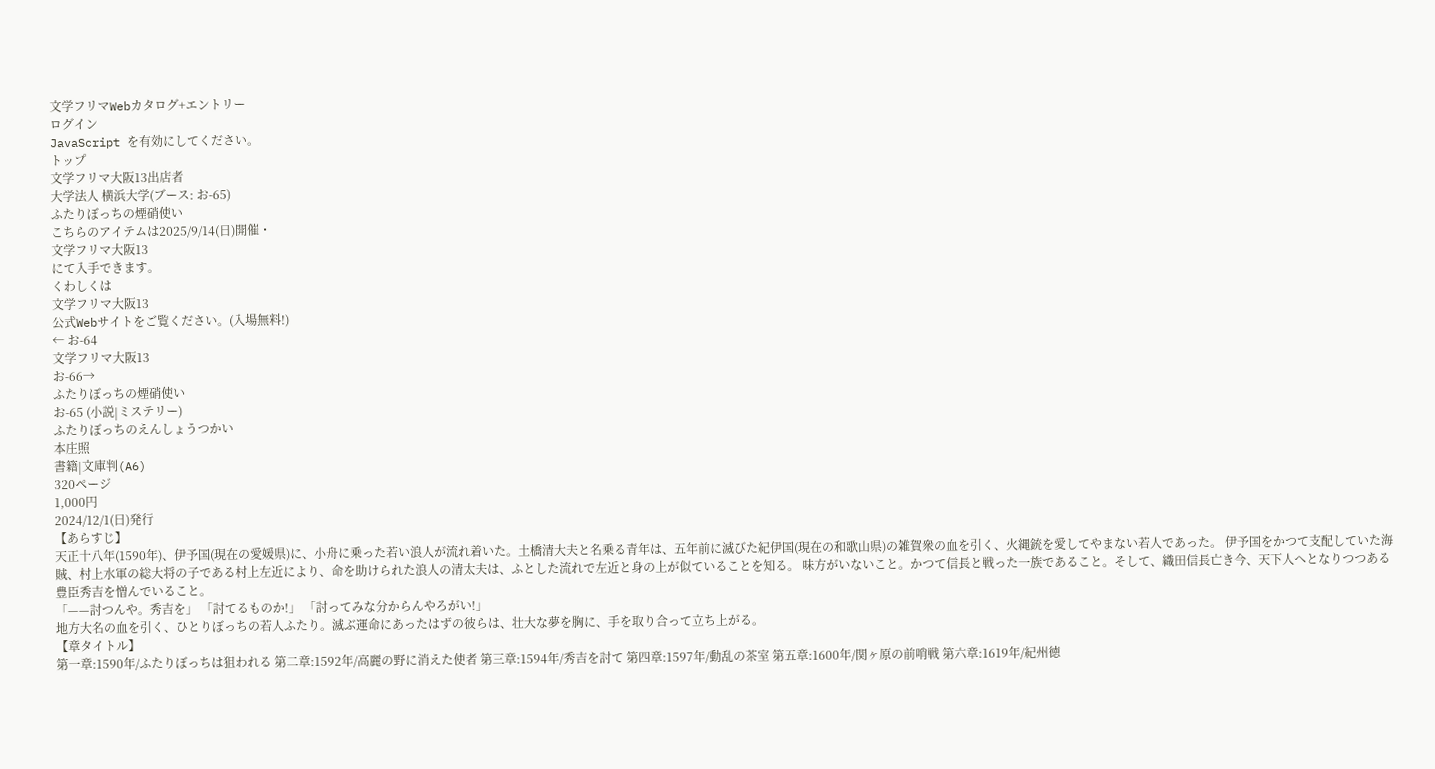文学フリマWebカタログ+エントリー
ログイン
JavaScript を有効にしてください。
トップ
文学フリマ大阪13出店者
大学法人 横浜大学(ブース: お-65)
ふたりぼっちの煙硝使い
こちらのアイテムは2025/9/14(日)開催・
文学フリマ大阪13
にて入手できます。
くわしくは
文学フリマ大阪13
公式Webサイトをご覧ください。(入場無料!)
← お-64
文学フリマ大阪13
お-66→
ふたりぼっちの煙硝使い
お-65 (小説|ミステリー)
ふたりぼっちのえんしょうつかい
本庄照
書籍|文庫判(A6)
320ページ
1,000円
2024/12/1(日)発行
【あらすじ】
天正十八年(1590年)、伊予国(現在の愛媛県)に、小舟に乗った若い浪人が流れ着いた。土橋清大夫と名乗る青年は、五年前に滅びた紀伊国(現在の和歌山県)の雑賀衆の血を引く、火縄銃を愛してやまない若人であった。 伊予国をかつて支配していた海賊、村上水軍の総大将の子である村上左近により、命を助けられた浪人の清太夫は、ふとした流れで左近と身の上が似ていることを知る。 味方がいないこと。かつて信長と戦った一族であること。そして、織田信長亡き今、天下人へとなりつつある豊臣秀吉を憎んでいること。
「——討つんや。秀吉を」 「討てるものか!」 「討ってみな分からんやろがい!」
地方大名の血を引く、ひとりぼっちの若人ふたり。滅ぶ運命にあったはずの彼らは、壮大な夢を胸に、手を取り合って立ち上がる。
【章タイトル】
第一章:1590年/ふたりぼっちは狙われる 第二章:1592年/高麗の野に消えた使者 第三章:1594年/秀吉を討て 第四章:1597年/動乱の茶室 第五章:1600年/関ヶ原の前哨戦 第六章:1619年/紀州徳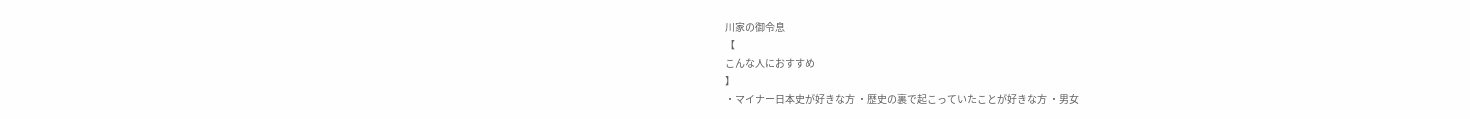川家の御令息
【
こんな人におすすめ
】
・マイナー日本史が好きな方 ・歴史の裏で起こっていたことが好きな方 ・男女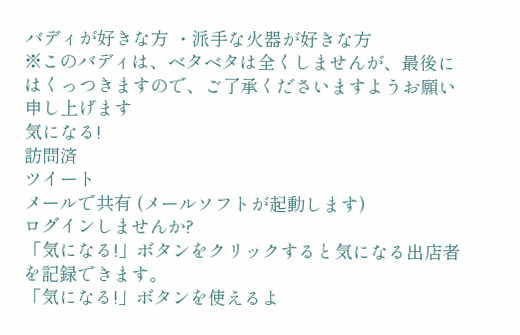バディが好きな方 ・派手な火器が好きな方
※このバディは、ベタベタは全くしませんが、最後にはくっつきますので、ご了承くださいますようお願い申し上げます
気になる!
訪問済
ツイート
メールで共有 (メールソフトが起動します)
ログインしませんか?
「気になる!」ボタンをクリックすると気になる出店者を記録できます。
「気になる!」ボタンを使えるよ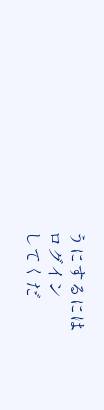うにするには
ログイン
してくだ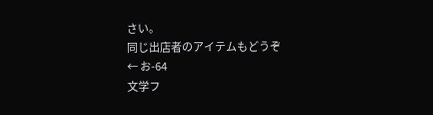さい。
同じ出店者のアイテムもどうぞ
← お-64
文学フ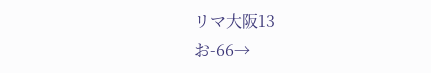リマ大阪13
お-66→